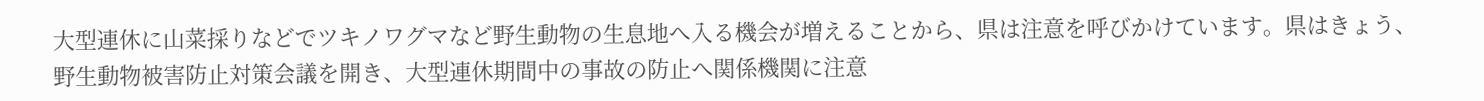大型連休に山菜採りなどでツキノワグマなど野生動物の生息地へ入る機会が増えることから、県は注意を呼びかけています。県はきょう、野生動物被害防止対策会議を開き、大型連休期間中の事故の防止へ関係機関に注意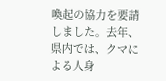喚起の協力を要請しました。去年、県内では、クマによる人身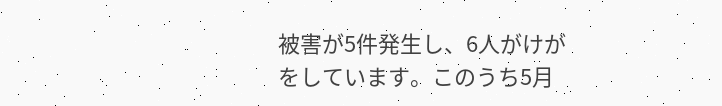被害が5件発生し、6人がけがをしています。このうち5月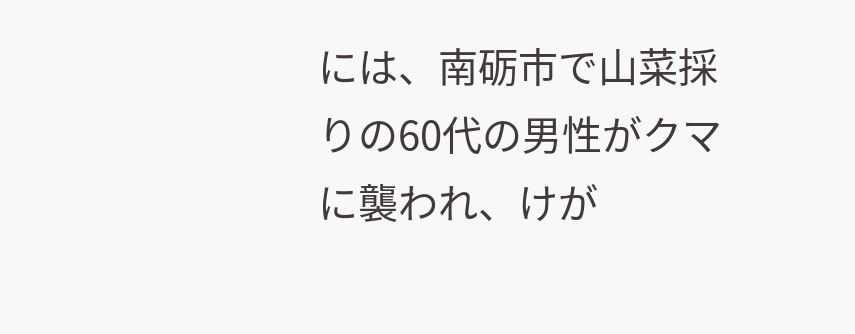には、南砺市で山菜採りの60代の男性がクマに襲われ、けが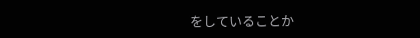をしていることか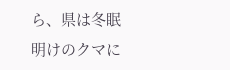ら、県は冬眠明けのクマに